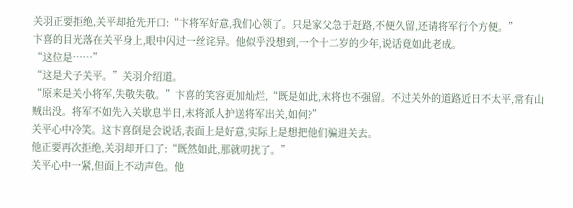关羽正要拒绝,关平却抢先开口:“卞将军好意,我们心领了。只是家父急于赶路,不便久留,还请将军行个方便。”
卞喜的目光落在关平身上,眼中闪过一丝诧异。他似乎没想到,一个十二岁的少年,说话竟如此老成。
“这位是……”
“这是犬子关平。”关羽介绍道。
“原来是关小将军,失敬失敬。”卞喜的笑容更加灿烂,“既是如此,末将也不强留。不过关外的道路近日不太平,常有山贼出没。将军不如先入关歇息半日,末将派人护送将军出关,如何?”
关平心中冷笑。这卞喜倒是会说话,表面上是好意,实际上是想把他们骗进关去。
他正要再次拒绝,关羽却开口了:“既然如此,那就叨扰了。”
关平心中一紧,但面上不动声色。他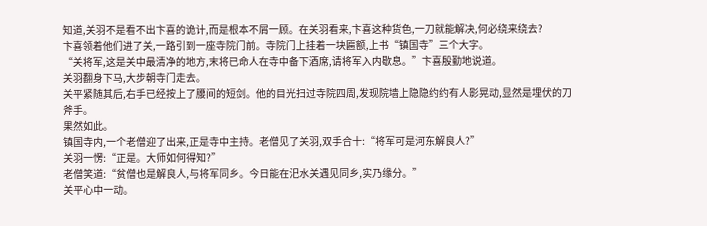知道,关羽不是看不出卞喜的诡计,而是根本不屑一顾。在关羽看来,卞喜这种货色,一刀就能解决,何必绕来绕去?
卞喜领着他们进了关,一路引到一座寺院门前。寺院门上挂着一块匾额,上书“镇国寺”三个大字。
“关将军,这是关中最清净的地方,末将已命人在寺中备下酒席,请将军入内歇息。”卞喜殷勤地说道。
关羽翻身下马,大步朝寺门走去。
关平紧随其后,右手已经按上了腰间的短剑。他的目光扫过寺院四周,发现院墙上隐隐约约有人影晃动,显然是埋伏的刀斧手。
果然如此。
镇国寺内,一个老僧迎了出来,正是寺中主持。老僧见了关羽,双手合十:“将军可是河东解良人?”
关羽一愣:“正是。大师如何得知?”
老僧笑道:“贫僧也是解良人,与将军同乡。今日能在汜水关遇见同乡,实乃缘分。”
关平心中一动。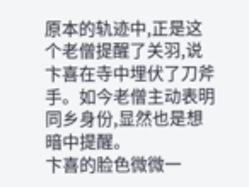原本的轨迹中,正是这个老僧提醒了关羽,说卞喜在寺中埋伏了刀斧手。如今老僧主动表明同乡身份,显然也是想暗中提醒。
卞喜的脸色微微一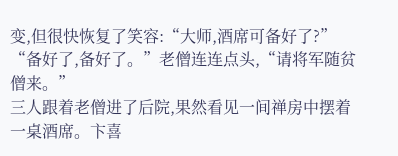变,但很快恢复了笑容:“大师,酒席可备好了?”
“备好了,备好了。”老僧连连点头,“请将军随贫僧来。”
三人跟着老僧进了后院,果然看见一间禅房中摆着一桌酒席。卞喜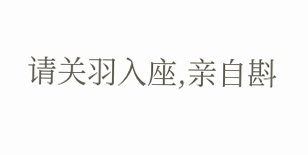请关羽入座,亲自斟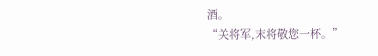酒。
“关将军,末将敬您一杯。”